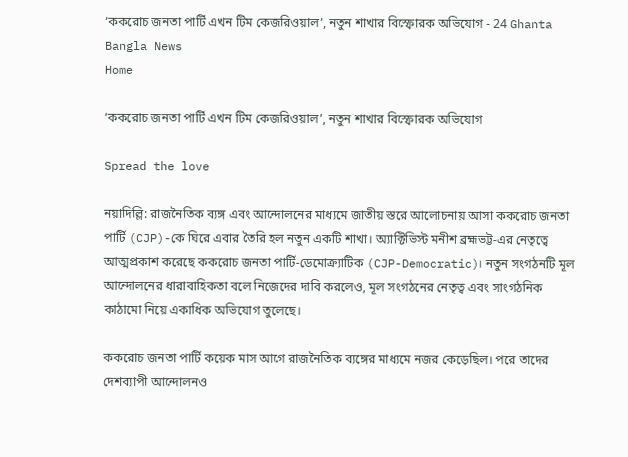‘ককরোচ জনতা পার্টি এখন টিম কেজরিওয়াল’, নতুন শাখার বিস্ফোরক অভিযোগ - 24 Ghanta Bangla News
Home

‘ককরোচ জনতা পার্টি এখন টিম কেজরিওয়াল’, নতুন শাখার বিস্ফোরক অভিযোগ

Spread the love

নয়াদিল্লি: রাজনৈতিক ব্যঙ্গ এবং আন্দোলনের মাধ্যমে জাতীয় স্তরে আলোচনায় আসা ককরোচ জনতা পার্টি (CJP)-কে ঘিরে এবার তৈরি হল নতুন একটি শাখা। অ্যাক্টিভিস্ট মনীশ ব্রহ্মভট্ট-এর নেতৃত্বে আত্মপ্রকাশ করেছে ককরোচ জনতা পার্টি-ডেমোক্র্যাটিক (CJP-Democratic)। নতুন সংগঠনটি মূল আন্দোলনের ধারাবাহিকতা বলে নিজেদের দাবি করলেও, মূল সংগঠনের নেতৃত্ব এবং সাংগঠনিক কাঠামো নিয়ে একাধিক অভিযোগ তুলেছে।

ককরোচ জনতা পার্টি কয়েক মাস আগে রাজনৈতিক ব্যঙ্গের মাধ্যমে নজর কেড়েছিল। পরে তাদের দেশব্যাপী আন্দোলনও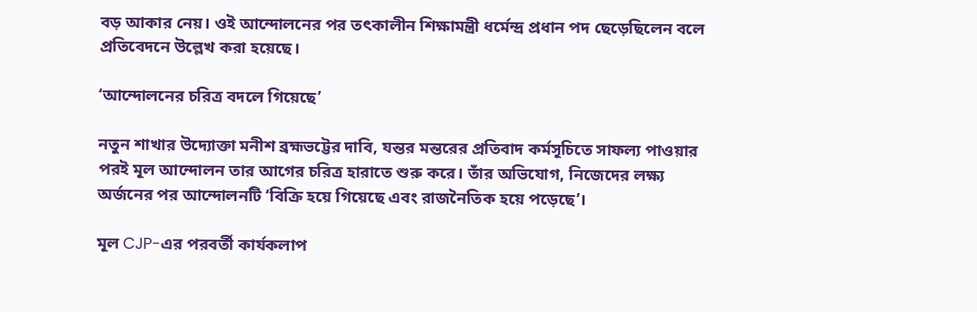বড় আকার নেয়। ওই আন্দোলনের পর তৎকালীন শিক্ষামন্ত্রী ধর্মেন্দ্র প্রধান পদ ছেড়েছিলেন বলে প্রতিবেদনে উল্লেখ করা হয়েছে।

‘আন্দোলনের চরিত্র বদলে গিয়েছে’

নতুন শাখার উদ্যোক্তা মনীশ ব্রহ্মভট্টের দাবি, যন্তর মন্তরের প্রতিবাদ কর্মসূচিতে সাফল্য পাওয়ার পরই মূল আন্দোলন তার আগের চরিত্র হারাতে শুরু করে। তাঁর অভিযোগ, নিজেদের লক্ষ্য অর্জনের পর আন্দোলনটি ‘বিক্রি হয়ে গিয়েছে এবং রাজনৈতিক হয়ে পড়েছে’।

মূল CJP-এর পরবর্তী কার্যকলাপ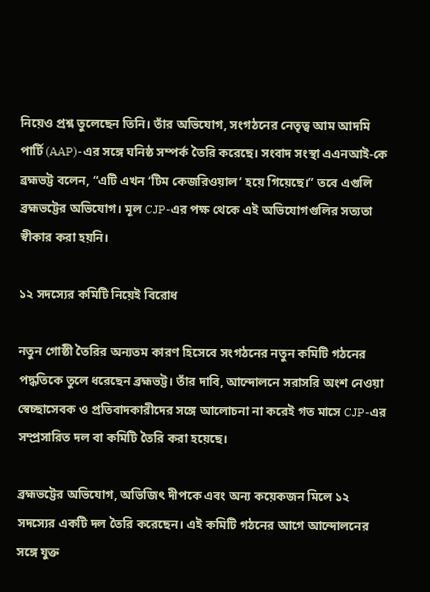নিয়েও প্রশ্ন তুলেছেন তিনি। তাঁর অভিযোগ, সংগঠনের নেতৃত্ব আম আদমি পার্টি (AAP)-এর সঙ্গে ঘনিষ্ঠ সম্পর্ক তৈরি করেছে। সংবাদ সংস্থা এএনআই-কে ব্রহ্মভট্ট বলেন, “এটি এখন ‘টিম কেজরিওয়াল’ হয়ে গিয়েছে।” তবে এগুলি ব্রহ্মভট্টের অভিযোগ। মূল CJP-এর পক্ষ থেকে এই অভিযোগগুলির সত্যতা স্বীকার করা হয়নি।

১২ সদস্যের কমিটি নিয়েই বিরোধ

নতুন গোষ্ঠী তৈরির অন্যতম কারণ হিসেবে সংগঠনের নতুন কমিটি গঠনের পদ্ধতিকে তুলে ধরেছেন ব্রহ্মভট্ট। তাঁর দাবি, আন্দোলনে সরাসরি অংশ নেওয়া স্বেচ্ছাসেবক ও প্রতিবাদকারীদের সঙ্গে আলোচনা না করেই গত মাসে CJP-এর সম্প্রসারিত দল বা কমিটি তৈরি করা হয়েছে।

ব্রহ্মভট্টের অভিযোগ, অভিজিৎ দীপকে এবং অন্য কয়েকজন মিলে ১২ সদস্যের একটি দল তৈরি করেছেন। এই কমিটি গঠনের আগে আন্দোলনের সঙ্গে যুক্ত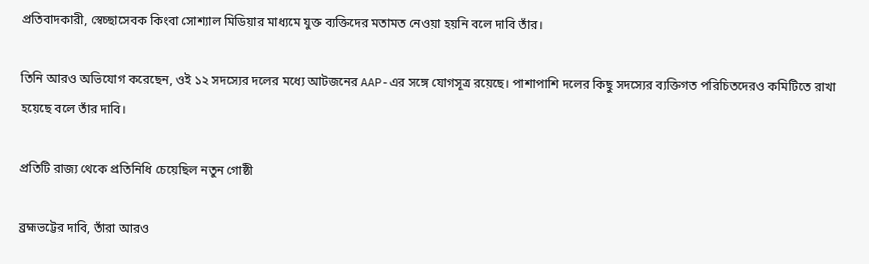প্রতিবাদকারী, স্বেচ্ছাসেবক কিংবা সোশ্যাল মিডিয়ার মাধ্যমে যুক্ত ব্যক্তিদের মতামত নেওয়া হয়নি বলে দাবি তাঁর।

তিনি আরও অভিযোগ করেছেন, ওই ১২ সদস্যের দলের মধ্যে আটজনের AAP-এর সঙ্গে যোগসূত্র রয়েছে। পাশাপাশি দলের কিছু সদস্যের ব্যক্তিগত পরিচিতদেরও কমিটিতে রাখা হয়েছে বলে তাঁর দাবি।

প্রতিটি রাজ্য থেকে প্রতিনিধি চেয়েছিল নতুন গোষ্ঠী

ব্রহ্মভট্টের দাবি, তাঁরা আরও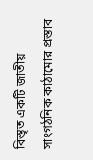বিস্তৃত একটি জাতীয় সাংগঠনিক কাঠামোর প্রস্তাব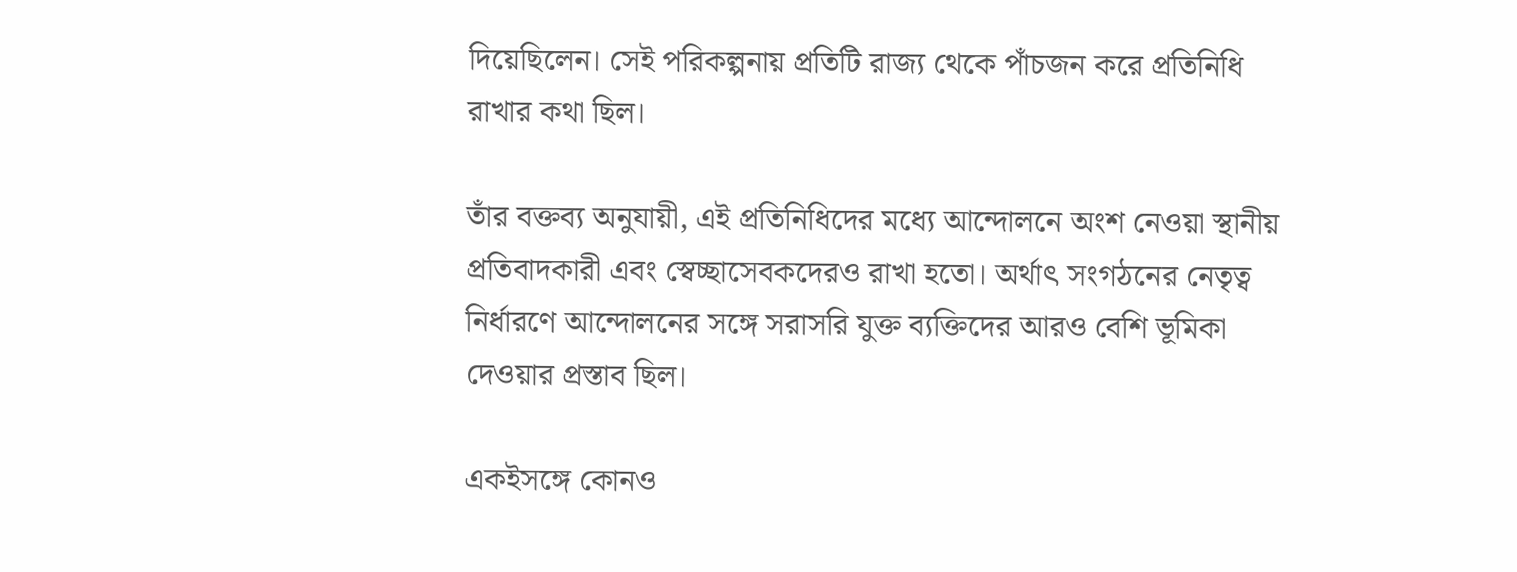দিয়েছিলেন। সেই পরিকল্পনায় প্রতিটি রাজ্য থেকে পাঁচজন করে প্রতিনিধি রাখার কথা ছিল।

তাঁর বক্তব্য অনুযায়ী, এই প্রতিনিধিদের মধ্যে আন্দোলনে অংশ নেওয়া স্থানীয় প্রতিবাদকারী এবং স্বেচ্ছাসেবকদেরও রাখা হতো। অর্থাৎ সংগঠনের নেতৃত্ব নির্ধারণে আন্দোলনের সঙ্গে সরাসরি যুক্ত ব্যক্তিদের আরও বেশি ভূমিকা দেওয়ার প্রস্তাব ছিল।

একইসঙ্গে কোনও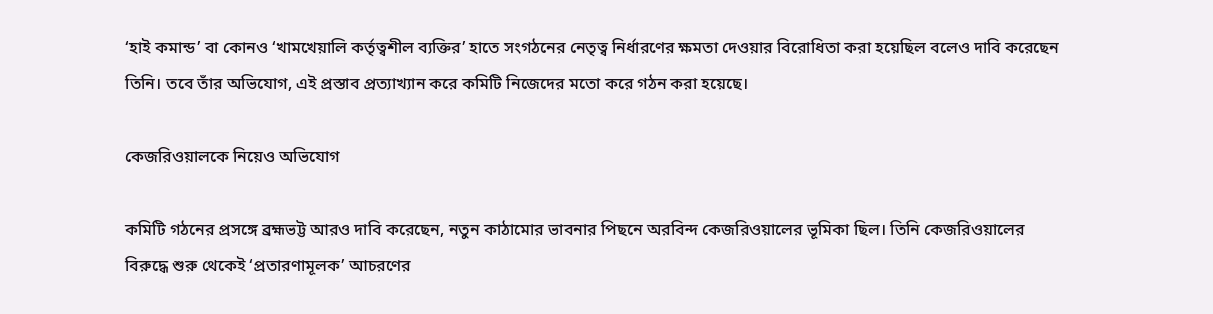‘হাই কমান্ড’ বা কোনও ‘খামখেয়ালি কর্তৃত্বশীল ব্যক্তির’ হাতে সংগঠনের নেতৃত্ব নির্ধারণের ক্ষমতা দেওয়ার বিরোধিতা করা হয়েছিল বলেও দাবি করেছেন তিনি। তবে তাঁর অভিযোগ, এই প্রস্তাব প্রত্যাখ্যান করে কমিটি নিজেদের মতো করে গঠন করা হয়েছে।

কেজরিওয়ালকে নিয়েও অভিযোগ

কমিটি গঠনের প্রসঙ্গে ব্রহ্মভট্ট আরও দাবি করেছেন, নতুন কাঠামোর ভাবনার পিছনে অরবিন্দ কেজরিওয়ালের ভূমিকা ছিল। তিনি কেজরিওয়ালের বিরুদ্ধে শুরু থেকেই ‘প্রতারণামূলক’ আচরণের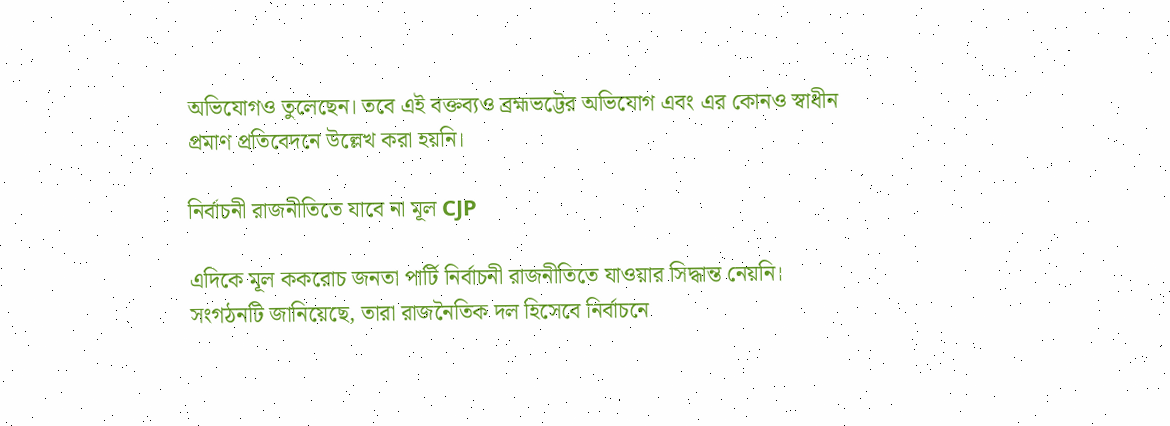অভিযোগও তুলেছেন। তবে এই বক্তব্যও ব্রহ্মভট্টের অভিযোগ এবং এর কোনও স্বাধীন প্রমাণ প্রতিবেদনে উল্লেখ করা হয়নি।

নির্বাচনী রাজনীতিতে যাবে না মূল CJP

এদিকে মূল ককরোচ জনতা পার্টি নির্বাচনী রাজনীতিতে যাওয়ার সিদ্ধান্ত নেয়নি। সংগঠনটি জানিয়েছে, তারা রাজনৈতিক দল হিসেবে নির্বাচনে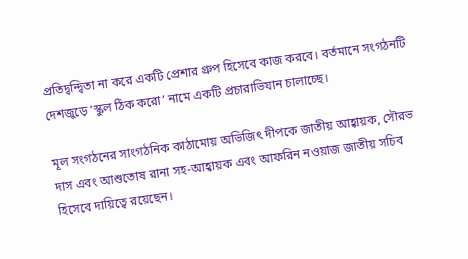প্রতিদ্বন্দ্বিতা না করে একটি প্রেশার গ্রুপ হিসেবে কাজ করবে। বর্তমানে সংগঠনটি দেশজুড়ে ‘স্কুল ঠিক করো’ নামে একটি প্রচারাভিযান চালাচ্ছে।

মূল সংগঠনের সাংগঠনিক কাঠামোয় অভিজিৎ দীপকে জাতীয় আহ্বায়ক, সৌরভ দাস এবং আশুতোষ রানা সহ-আহ্বায়ক এবং আফরিন নওয়াজ জাতীয় সচিব হিসেবে দায়িত্বে রয়েছেন।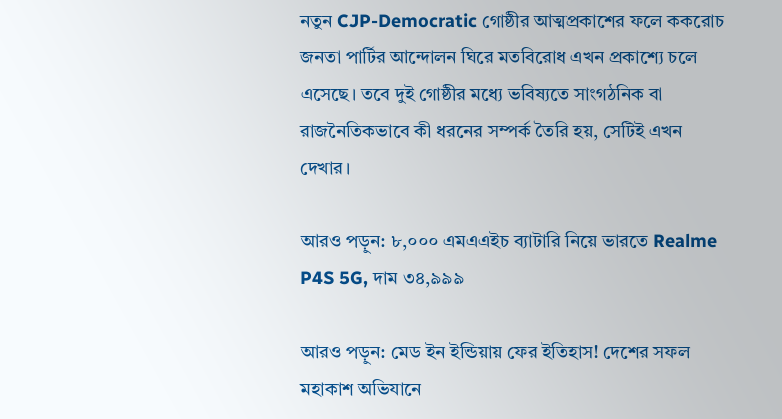নতুন CJP-Democratic গোষ্ঠীর আত্মপ্রকাশের ফলে ককরোচ জনতা পার্টির আন্দোলন ঘিরে মতবিরোধ এখন প্রকাশ্যে চলে এসেছে। তবে দুই গোষ্ঠীর মধ্যে ভবিষ্যতে সাংগঠনিক বা রাজনৈতিকভাবে কী ধরনের সম্পর্ক তৈরি হয়, সেটিই এখন দেখার।

আরও পড়ুন: ৮,০০০ এমএএইচ ব্যাটারি নিয়ে ভারতে Realme P4S 5G, দাম ৩৪,৯৯৯

আরও পড়ুন: মেড ইন ইন্ডিয়ায় ফের ইতিহাস! দেশের সফল মহাকাশ অভিযানে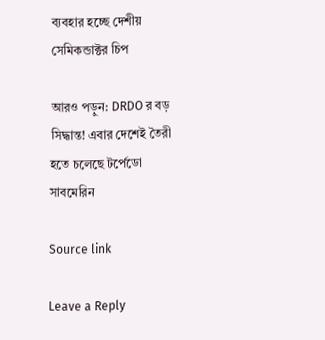ব্যবহার হচ্ছে দেশীয় সেমিকন্ডাক্টর চিপ

আরও পড়ুন: DRDO র বড় সিদ্ধান্ত! এবার দেশেই তৈরী হতে চলেছে টর্পেডো সাবমেরিন

Source link

Leave a Reply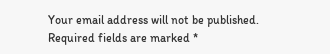Your email address will not be published. Required fields are marked *